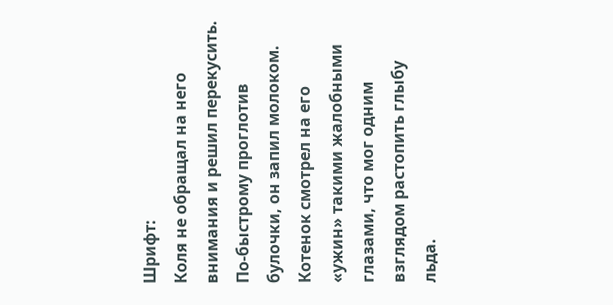Шрифт:
Коля не обращал на него внимания и решил перекусить. По-быстрому проглотив булочки, он запил молоком. Котенок смотрел на его «ужин» такими жалобными глазами, что мог одним взглядом растопить глыбу льда.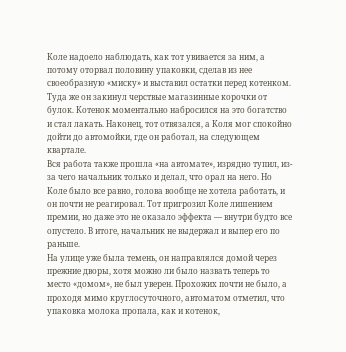Коле надоело наблюдать, как тот увивается за ним, а потому оторвал половину упаковки, сделав из нее своеобразную «миску» и выставил остатки перед котенком. Туда же он закинул черствые магазинные корочки от булок. Котенок моментально набросился на это богатство и стал лакать. Наконец, тот отвязался, а Коля мог спокойно дойти до автомойки, где он работал, на следующем квартале.
Вся работа также прошла «на автомате», изрядно тупил, из-за чего начальник только и делал, что орал на него. Но Коле было все равно, голова вообще не хотела работать, и он почти не реагировал. Тот пригрозил Коле лишением премии, но даже это не оказало эффекта — внутри будто все опустело. В итоге, начальник не выдержал и выпер его по раньше.
На улице уже была темень, он направлялся домой через прежние дворы, хотя можно ли было назвать теперь то место «домом», не был уверен. Прохожих почти не было, а проходя мимо круглосуточного, автоматом отметил, что упаковка молока пропала, как и котенок,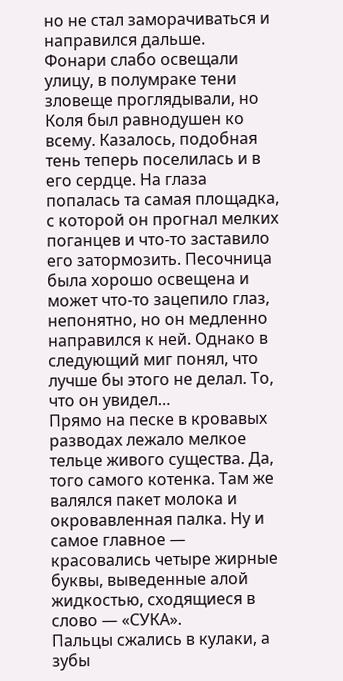но не стал заморачиваться и направился дальше.
Фонари слабо освещали улицу, в полумраке тени зловеще проглядывали, но Коля был равнодушен ко всему. Казалось, подобная тень теперь поселилась и в его сердце. На глаза попалась та самая площадка, с которой он прогнал мелких поганцев и что-то заставило его затормозить. Песочница была хорошо освещена и может что-то зацепило глаз, непонятно, но он медленно направился к ней. Однако в следующий миг понял, что лучше бы этого не делал. То, что он увидел…
Прямо на песке в кровавых разводах лежало мелкое тельце живого существа. Да, того самого котенка. Там же валялся пакет молока и окровавленная палка. Ну и самое главное — красовались четыре жирные буквы, выведенные алой жидкостью, сходящиеся в слово — «СУКА».
Пальцы сжались в кулаки, а зубы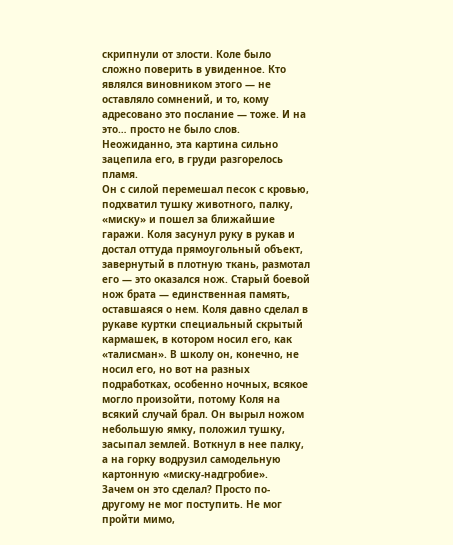скрипнули от злости. Коле было сложно поверить в увиденное. Кто являлся виновником этого — не оставляло сомнений, и то, кому адресовано это послание — тоже. И на это… просто не было слов. Неожиданно, эта картина сильно зацепила его, в груди разгорелось пламя.
Он с силой перемешал песок с кровью, подхватил тушку животного, палку, «миску» и пошел за ближайшие гаражи. Коля засунул руку в рукав и достал оттуда прямоугольный объект, завернутый в плотную ткань, размотал его — это оказался нож. Старый боевой нож брата — единственная память, оставшаяся о нем. Коля давно сделал в рукаве куртки специальный скрытый кармашек, в котором носил его, как «талисман». В школу он, конечно, не носил его, но вот на разных подработках, особенно ночных, всякое могло произойти, потому Коля на всякий случай брал. Он вырыл ножом небольшую ямку, положил тушку, засыпал землей. Воткнул в нее палку, а на горку водрузил самодельную картонную «миску-надгробие».
Зачем он это сделал? Просто по-другому не мог поступить. Не мог пройти мимо,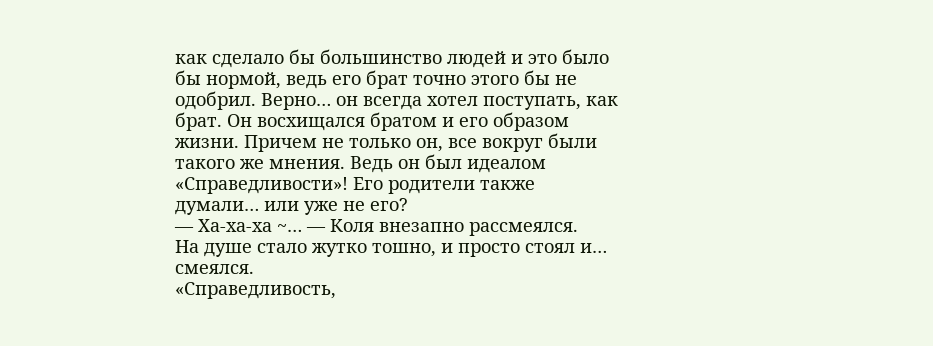как сделало бы большинство людей и это было бы нормой, ведь его брат точно этого бы не одобрил. Верно… он всегда хотел поступать, как брат. Он восхищался братом и его образом жизни. Причем не только он, все вокруг были такого же мнения. Ведь он был идеалом «Справедливости»! Его родители также думали… или уже не его?
— Ха-ха-ха ~… — Коля внезапно рассмеялся.
На душе стало жутко тошно, и просто стоял и… смеялся.
«Справедливость,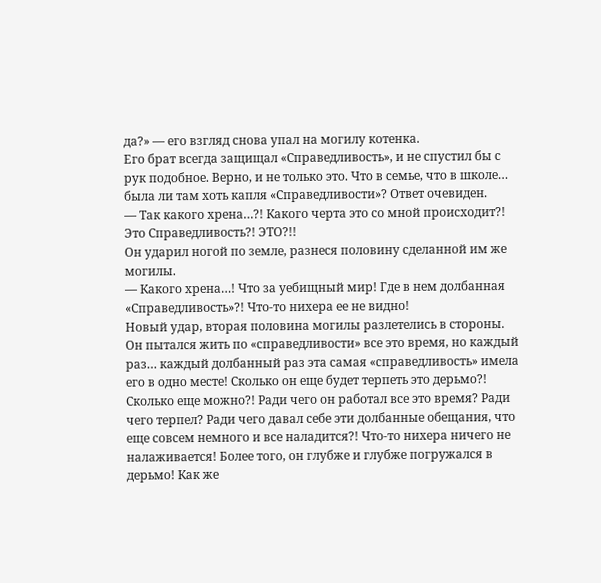да?» — его взгляд снова упал на могилу котенка.
Его брат всегда защищал «Справедливость», и не спустил бы с рук подобное. Верно, и не только это. Что в семье, что в школе… была ли там хоть капля «Справедливости»? Ответ очевиден.
— Так какого хрена…?! Какого черта это со мной происходит?! Это Справедливость?! ЭТО?!!
Он ударил ногой по земле, разнеся половину сделанной им же могилы.
— Какого хрена…! Что за уебищный мир! Где в нем долбанная «Справедливость»?! Что-то нихера ее не видно!
Новый удар, вторая половина могилы разлетелись в стороны.
Он пытался жить по «справедливости» все это время, но каждый раз… каждый долбанный раз эта самая «справедливость» имела его в одно месте! Сколько он еще будет терпеть это дерьмо?! Сколько еще можно?! Ради чего он работал все это время? Ради чего терпел? Ради чего давал себе эти долбанные обещания, что еще совсем немного и все наладится?! Что-то нихера ничего не налаживается! Более того, он глубже и глубже погружался в дерьмо! Как же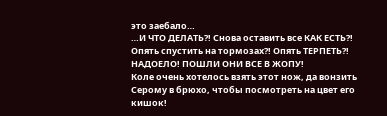это заебало…
…И ЧТО ДЕЛАТЬ?! Снова оставить все КАК ЕСТЬ?! Опять спустить на тормозах?! Опять ТЕРПЕТЬ?! НАДОЕЛО! ПОШЛИ ОНИ ВСЕ В ЖОПУ!
Коле очень хотелось взять этот нож, да вонзить Серому в брюхо, чтобы посмотреть на цвет его кишок!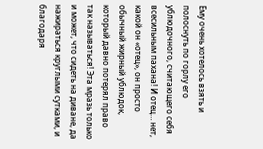Ему очень хотелось взять и полоснуть по горлу его ублюдочного, считающего себя всесильным пахана! И отец… нет, какой он «отец», он просто обычный жирный ублюдок, который давно потерял право так называться! Эта мразь только и может, что сидеть на диване, да нажираться круглыми сутками, и благодаря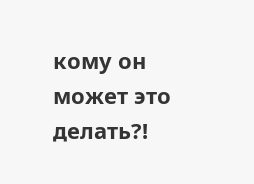кому он может это делать?!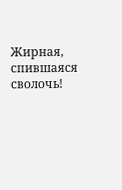Жирная, спившаяся сволочь!